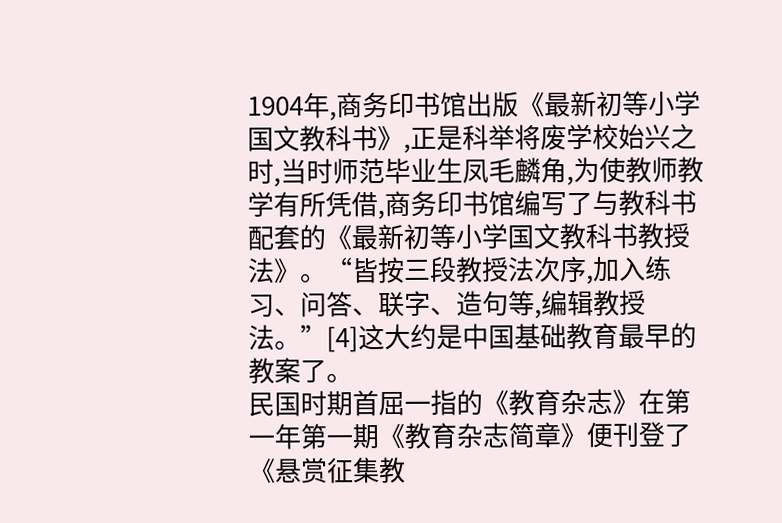1904年,商务印书馆出版《最新初等小学国文教科书》,正是科举将废学校始兴之时,当时师范毕业生凤毛麟角,为使教师教学有所凭借,商务印书馆编写了与教科书配套的《最新初等小学国文教科书教授法》。“皆按三段教授法次序,加入练习、问答、联字、造句等,编辑教授法。”[4]这大约是中国基础教育最早的教案了。
民国时期首屈一指的《教育杂志》在第一年第一期《教育杂志简章》便刊登了《悬赏征集教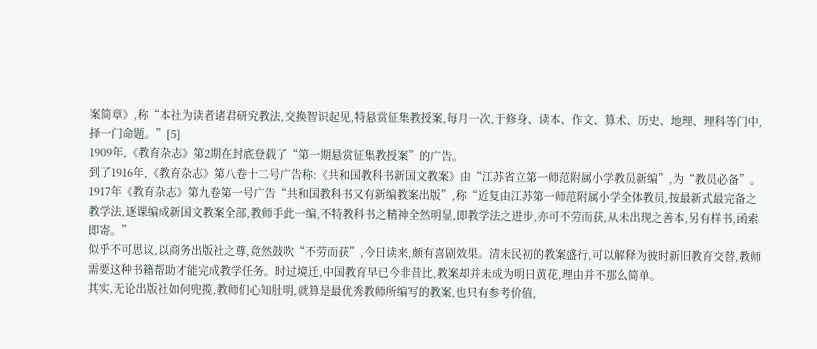案简章》,称“本社为读者诸君研究教法,交换智识起见,特悬赏征集教授案,每月一次,于修身、读本、作文、算术、历史、地理、理科等门中,择一门命题。”[5]
1909年,《教育杂志》第2期在封底登载了“第一期悬赏征集教授案”的广告。
到了1916年,《教育杂志》第八卷十二号广告称:《共和国教科书新国文教案》由“江苏省立第一师范附属小学教员新编”,为“教员必备”。1917年《教育杂志》第九卷第一号广告“共和国教科书又有新编教案出版”,称“近复由江苏第一师范附属小学全体教员,按最新式最完备之教学法,逐课编成新国文教案全部,教师手此一编,不特教科书之精神全然明显,即教学法之进步,亦可不劳而获,从未出现之善本,另有样书,函索即寄。”
似乎不可思议,以商务出版社之尊,竟然鼓吹“不劳而获”,今日读来,颇有喜剧效果。清末民初的教案盛行,可以解释为彼时新旧教育交替,教师需要这种书籍帮助才能完成教学任务。时过境迁,中国教育早已今非昔比,教案却并未成为明日黄花,理由并不那么简单。
其实,无论出版社如何兜揽,教师们心知肚明,就算是最优秀教师所编写的教案,也只有参考价值,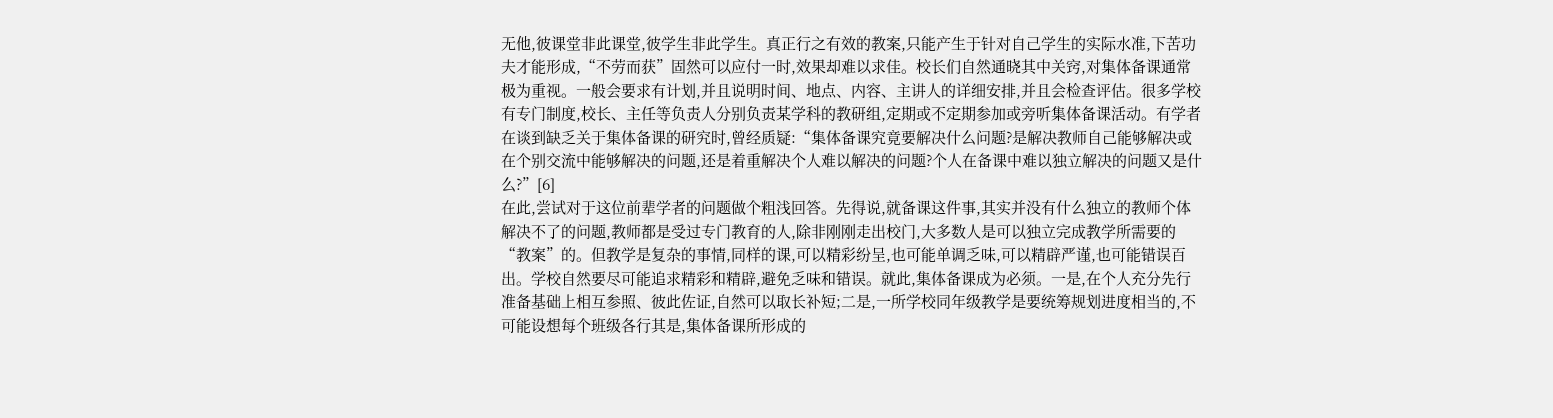无他,彼课堂非此课堂,彼学生非此学生。真正行之有效的教案,只能产生于针对自己学生的实际水准,下苦功夫才能形成,“不劳而获”固然可以应付一时,效果却难以求佳。校长们自然通晓其中关窍,对集体备课通常极为重视。一般会要求有计划,并且说明时间、地点、内容、主讲人的详细安排,并且会检查评估。很多学校有专门制度,校长、主任等负责人分别负责某学科的教研组,定期或不定期参加或旁听集体备课活动。有学者在谈到缺乏关于集体备课的研究时,曾经质疑:“集体备课究竟要解决什么问题?是解决教师自己能够解决或在个别交流中能够解决的问题,还是着重解决个人难以解决的问题?个人在备课中难以独立解决的问题又是什么?”[6]
在此,尝试对于这位前辈学者的问题做个粗浅回答。先得说,就备课这件事,其实并没有什么独立的教师个体解决不了的问题,教师都是受过专门教育的人,除非刚刚走出校门,大多数人是可以独立完成教学所需要的“教案”的。但教学是复杂的事情,同样的课,可以精彩纷呈,也可能单调乏味,可以精辟严谨,也可能错误百出。学校自然要尽可能追求精彩和精辟,避免乏味和错误。就此,集体备课成为必须。一是,在个人充分先行准备基础上相互参照、彼此佐证,自然可以取长补短;二是,一所学校同年级教学是要统筹规划进度相当的,不可能设想每个班级各行其是,集体备课所形成的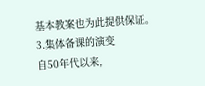基本教案也为此提供保证。
3.集体备课的演变
自50年代以来,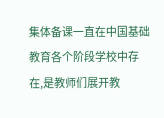集体备课一直在中国基础教育各个阶段学校中存在,是教师们展开教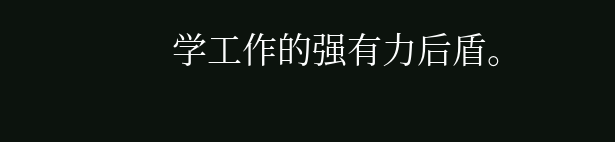学工作的强有力后盾。